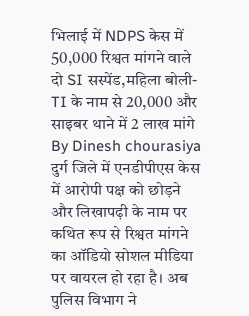भिलाई में NDPS केस में 50,000 रिश्वत मांगने वाले दो SI सस्पेंड,महिला बोली-TI के नाम से 20,000 और साइबर थाने में 2 लाख मांगे
By Dinesh chourasiya
दुर्ग जिले में एनडीपीएस केस में आरोपी पक्ष को छोड़ने और लिखापढ़ी के नाम पर कथित रूप से रिश्वत मांगने का ऑडियो सोशल मीडिया पर वायरल हो रहा है। अब पुलिस विभाग ने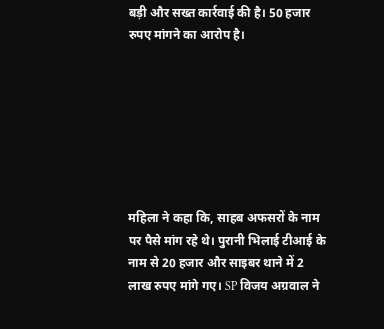बड़ी और सख्त कार्रवाई की है। 50 हजार रुपए मांगने का आरोप है।







महिला ने कहा कि, साहब अफसरों के नाम पर पैसे मांग रहे थे। पुरानी भिलाई टीआई के नाम से 20 हजार और साइबर थाने में 2 लाख रुपए मांगे गए। SP विजय अग्रवाल ने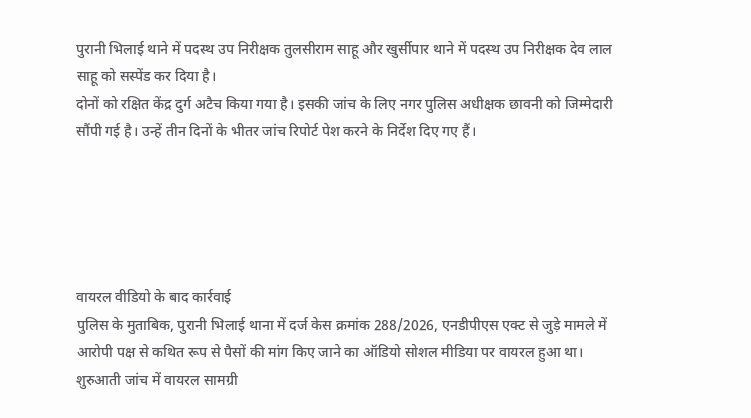पुरानी भिलाई थाने में पदस्थ उप निरीक्षक तुलसीराम साहू और खुर्सीपार थाने में पदस्थ उप निरीक्षक देव लाल साहू को सस्पेंड कर दिया है।
दोनों को रक्षित केंद्र दुर्ग अटैच किया गया है। इसकी जांच के लिए नगर पुलिस अधीक्षक छावनी को जिम्मेदारी सौंपी गई है। उन्हें तीन दिनों के भीतर जांच रिपोर्ट पेश करने के निर्देश दिए गए हैं।





वायरल वीडियो के बाद कार्रवाई
पुलिस के मुताबिक, पुरानी भिलाई थाना में दर्ज केस क्रमांक 288/2026, एनडीपीएस एक्ट से जुड़े मामले में आरोपी पक्ष से कथित रूप से पैसों की मांग किए जाने का ऑडियो सोशल मीडिया पर वायरल हुआ था।
शुरुआती जांच में वायरल सामग्री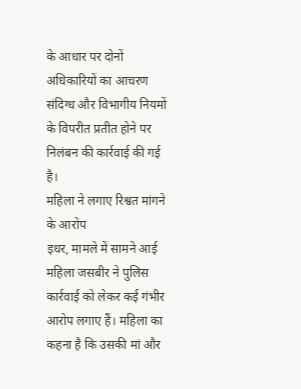के आधार पर दोनों अधिकारियों का आचरण संदिग्ध और विभागीय नियमों के विपरीत प्रतीत होने पर निलंबन की कार्रवाई की गई है।
महिला ने लगाए रिश्वत मांगने के आरोप
इधर, मामले में सामने आई महिला जसबीर ने पुलिस कार्रवाई को लेकर कई गंभीर आरोप लगाए हैं। महिला का कहना है कि उसकी मां और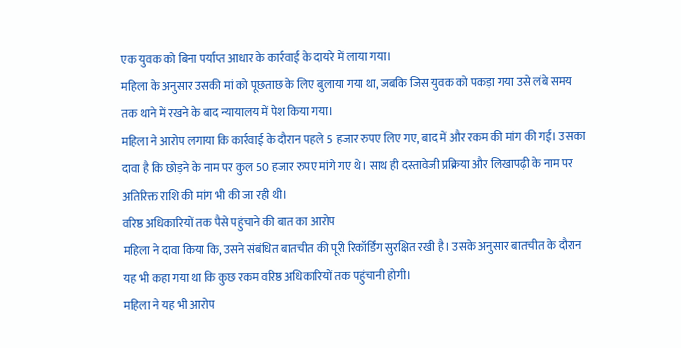एक युवक को बिना पर्याप्त आधार के कार्रवाई के दायरे में लाया गया।
महिला के अनुसार उसकी मां को पूछताछ के लिए बुलाया गया था, जबकि जिस युवक को पकड़ा गया उसे लंबे समय तक थाने में रखने के बाद न्यायालय में पेश किया गया।
महिला ने आरोप लगाया कि कार्रवाई के दौरान पहले 5 हजार रुपए लिए गए, बाद में और रकम की मांग की गई। उसका दावा है कि छोड़ने के नाम पर कुल 50 हजार रुपए मांगे गए थे। साथ ही दस्तावेजी प्रक्रिया और लिखापढ़ी के नाम पर अतिरिक्त राशि की मांग भी की जा रही थी।
वरिष्ठ अधिकारियों तक पैसे पहुंचाने की बात का आरोप
महिला ने दावा किया कि, उसने संबंधित बातचीत की पूरी रिकॉर्डिंग सुरक्षित रखी है। उसके अनुसार बातचीत के दौरान यह भी कहा गया था कि कुछ रकम वरिष्ठ अधिकारियों तक पहुंचानी होगी।
महिला ने यह भी आरोप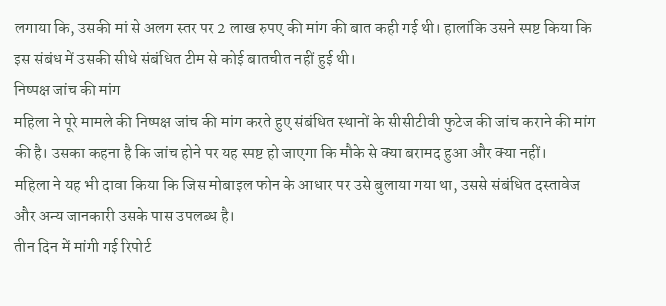लगाया कि, उसकी मां से अलग स्तर पर 2 लाख रुपए की मांग की बात कही गई थी। हालांकि उसने स्पष्ट किया कि इस संबंध में उसकी सीधे संबंधित टीम से कोई बातचीत नहीं हुई थी।
निष्पक्ष जांच की मांग
महिला ने पूरे मामले की निष्पक्ष जांच की मांग करते हुए संबंधित स्थानों के सीसीटीवी फुटेज की जांच कराने की मांग की है। उसका कहना है कि जांच होने पर यह स्पष्ट हो जाएगा कि मौके से क्या बरामद हुआ और क्या नहीं।
महिला ने यह भी दावा किया कि जिस मोबाइल फोन के आधार पर उसे बुलाया गया था, उससे संबंधित दस्तावेज और अन्य जानकारी उसके पास उपलब्ध है।
तीन दिन में मांगी गई रिपोर्ट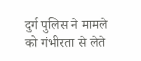दुर्ग पुलिस ने मामले को गंभीरता से लेते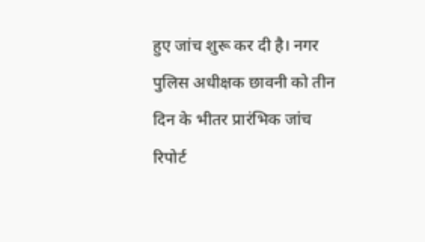हुए जांच शुरू कर दी है। नगर पुलिस अधीक्षक छावनी को तीन दिन के भीतर प्रारंभिक जांच रिपोर्ट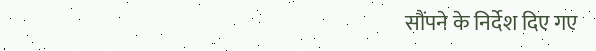सौंपने के निर्देश दिए गए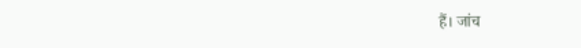हैं। जांच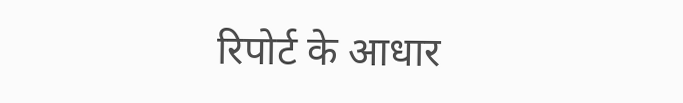रिपोर्ट के आधार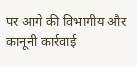पर आगे की विभागीय और कानूनी कार्रवाई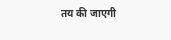तय की जाएगी